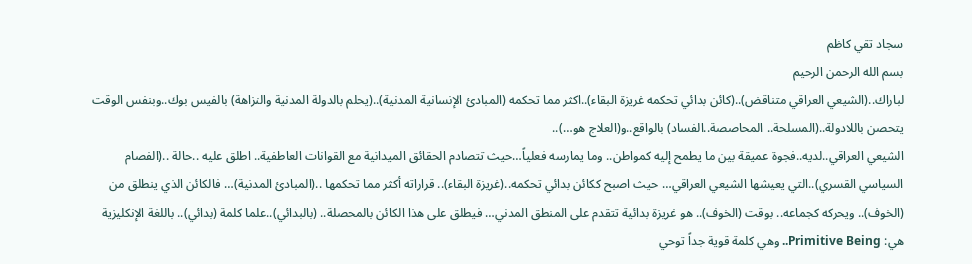سجاد تقي كاظم
بسم الله الرحمن الرحيم
لباراك..(الشيعي العراقي متناقض)..(كائن بدائي تحكمه غريزة البقاء)..اكثر مما تحكمه (المبادئ الإنسانية المدنية)..(يحلم بالدولة المدنية والنزاهة) بالفيس بوك..وبنفس الوقت يتحصن باللادولة..(المسلحة.. المحاصصة..الفساد) بالواقع..و(العلاج هو…)..
الشيعي العراقي..لديه..فجوة عميقة بين ما يطمح إليه كمواطن.. وما يمارسه فعلياً…حيث تتصادم الحقائق الميدانية مع القوانات العاطفية.. اطلق عليه ..حالة ..(الفصام السياسي القسري)..التي يعيشها الشيعي العراقي… حيث اصبح ككائن بدائي تحكمه..(غريزة البقاء).. قراراته أكثر مما تحكمها ..(المبادئ المدنية)… فالكائن الذي ينطلق من (الخوف).. ويحركه كجماعه.. بوقت (الخوف).. هو غريزة بدائية تتقدم على المنطق المدني… فيطلق على هذا الكائن بالمحصلة.. (بالبدائي)..علما كلمة (بدائي).. باللغة الإنكليزية هي: Primitive Being.. وهي كلمة قوية جداً توحي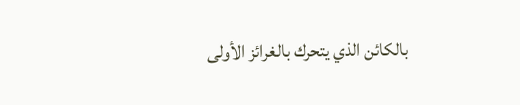بالكائن الذي يتحرك بالغرائز الأولى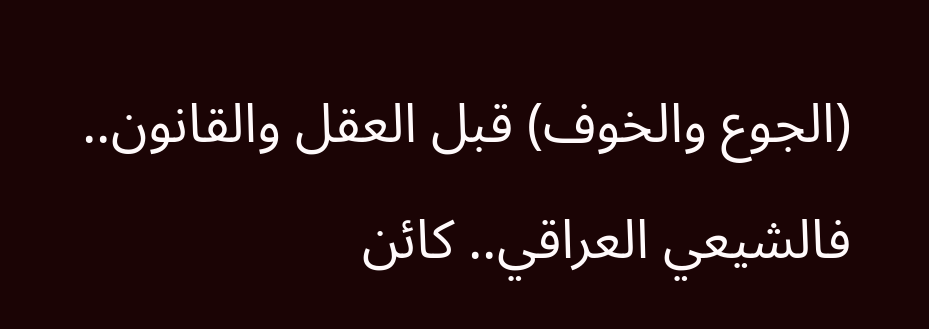(الجوع والخوف) قبل العقل والقانون..
فالشيعي العراقي.. كائن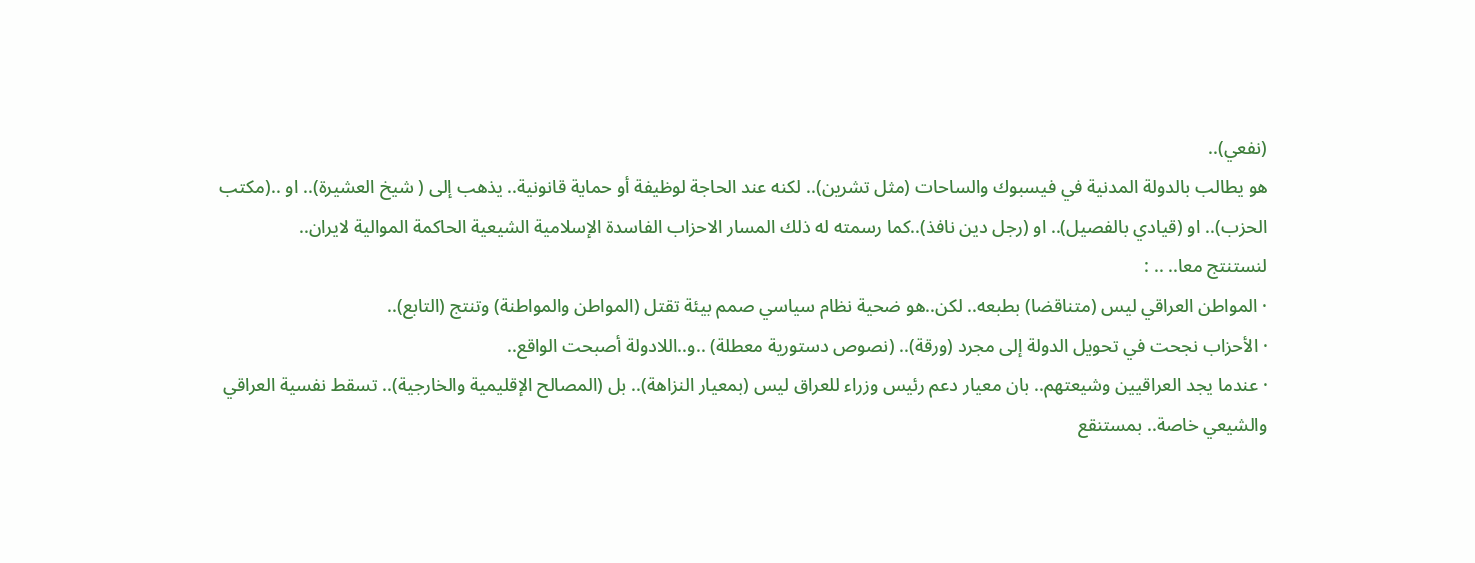(نفعي)..
هو يطالب بالدولة المدنية في فيسبوك والساحات (مثل تشرين).. لكنه عند الحاجة لوظيفة أو حماية قانونية.. يذهب إلى ( شيخ العشيرة).. او ..(مكتب الحزب).. او (قيادي بالفصيل).. او (رجل دين نافذ)..كما رسمته له ذلك المسار الاحزاب الفاسدة الإسلامية الشيعية الحاكمة الموالية لايران..
لنستنتج معا.. .. :
· المواطن العراقي ليس (متناقضا) بطبعه.. لكن..هو ضحية نظام سياسي صمم بيئة تقتل (المواطن والمواطنة) وتنتج (التابع)..
· الأحزاب نجحت في تحويل الدولة إلى مجرد (ورقة).. (نصوص دستورية معطلة) ..و..اللادولة أصبحت الواقع..
· عندما يجد العراقيين وشيعتهم.. بان معيار دعم رئيس وزراء للعراق ليس (بمعيار النزاهة).. بل (المصالح الإقليمية والخارجية).. تسقط نفسية العراقي والشيعي خاصة.. بمستنقع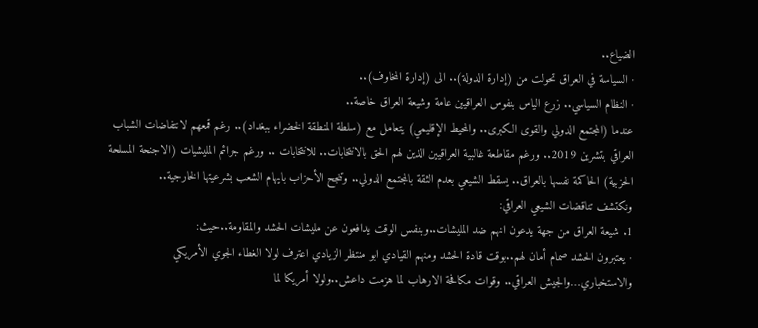الضياع..
· السياسة في العراق تحولت من (إدارة الدولة).. الى (إدارة المخاوف)..
· النظام السياسي.. زرع الياس بنفوس العراقيين عامة وشيعة العراق خاصة..
عندما (المجتمع الدولي والقوى الكبرى.. والمحيط الإقليمي) يتعامل مع (سلطة المنطقة الخضراء ببغداد).. رغم قمعهم لانتفاضات الشباب العراقي بتشرين 2019.. ورغم مقاطعة غالبية العراقيين الذين لهم الحق بالانتخابات.. للانتخابات .. ورغم جرائم المليشيات (الاجنحة المسلحة الحزبية) الحاكمة نفسها بالعراق.. يسقط الشيعي بعدم الثقة بالمجتمع الدولي.. وتنجح الأحزاب بايهام الشعب بشرعيتها الخارجية..
ونكتشف تناقضات الشيعي العراقي:
1. شيعة العراق من جهة يدعون انهم ضد المليشات..وبنفس الوقت يدافعون عن مليشات الحشد والمقاومة..حيث:
· يعتبرون الحشد صمام أمان لهم..بوقت قادة الحشد ومنهم القيادي ابو منتظر الزيادي اعترف لولا الغطاء الجوي الأمريكي والاستخباري…والجيش العراقي.. وقوات مكافحة الارهاب لما هزمت داعش..ولولا أمريكا لما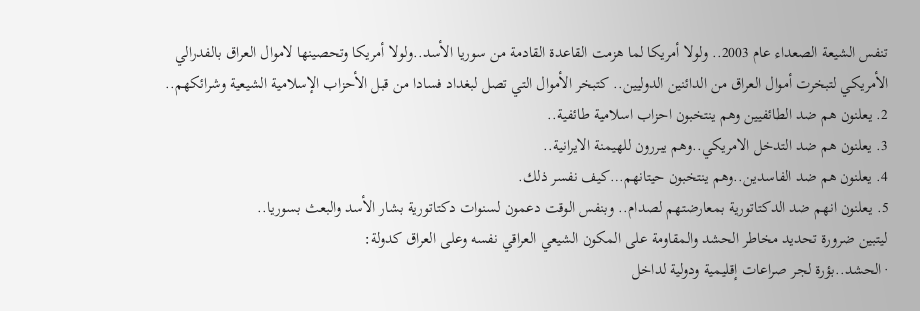تنفس الشيعة الصعداء عام 2003.. ولولا أمريكا لما هزمت القاعدة القادمة من سوريا الأسد..ولولا أمريكا وتحصينها لاموال العراق بالفدرالي الأمريكي لتبخرت أموال العراق من الدائنين الدوليين.. كتبخر الأموال التي تصل لبغداد فسادا من قبل الأحزاب الإسلامية الشيعية وشرائكهم..
2. يعلنون هم ضد الطائفيين وهم ينتخبون احزاب اسلامية طائفية..
3. يعلنون هم ضد التدخل الامريكي..وهم يبررون للهيمنة الايرانية..
4. يعلنون هم ضد الفاسدين..وهم ينتخبون حيتانهم…كيف نفسر ذلك.
5. يعلنون انهم ضد الدكتاتورية بمعارضتهم لصدام.. وبنفس الوقت دعمون لسنوات دكتاتورية بشار الأسد والبعث بسوريا..
ليتبين ضرورة تحديد مخاطر الحشد والمقاومة على المكون الشيعي العراقي نفسه وعلى العراق كدولة:
· الحشد..بؤرة لجر صراعات إقليمية ودولية لداخل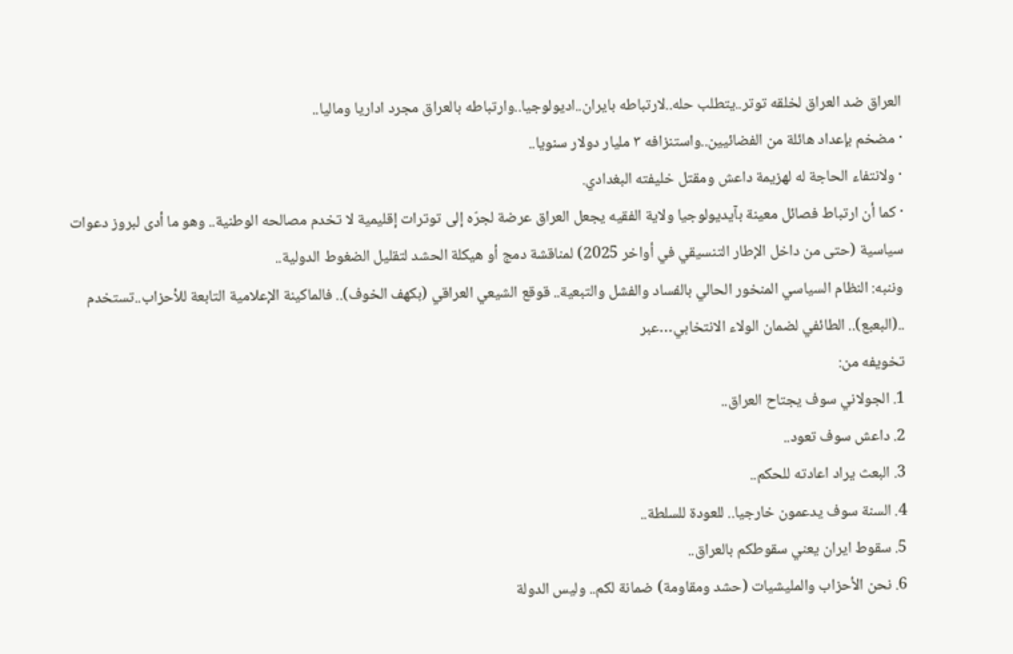العراق ضد العراق لخلقه توتر..يتطلب حله..لارتباطه بايران..اديولوجيا..وارتباطه بالعراق مجرد اداريا وماليا..
· مضخم بإعداد هائلة من الفضائيين..واستنزافه ٣ مليار دولار سنويا..
· ولانتفاء الحاجة له لهزيمة داعش ومقتل خليفته البغدادي.
· كما أن ارتباط فصائل معينة بآيديولوجيا ولاية الفقيه يجعل العراق عرضة لجرّه إلى توترات إقليمية لا تخدم مصالحه الوطنية.. وهو ما أدى لبروز دعوات سياسية (حتى من داخل الإطار التنسيقي في أواخر 2025) لمناقشة دمج أو هيكلة الحشد لتقليل الضغوط الدولية..
وننبه: النظام السياسي المنخور الحالي بالفساد والفشل والتبعية.. قوقع الشيعي العراقي (بكهف الخوف).. فالماكينة الإعلامية التابعة للأحزاب..تستخدم ..(البعبع).. الطائفي لضمان الولاء الانتخابي…عبر
تخويفه من:
1. الجولاني سوف يجتاح العراق..
2. داعش سوف تعود..
3. البعث يراد اعادته للحكم..
4. السنة سوف يدعمون خارجيا.. للعودة للسلطة..
5. سقوط ايران يعني سقوطكم بالعراق..
6. نحن الأحزاب والمليشيات (حشد ومقاومة) ضمانة لكم.. وليس الدولة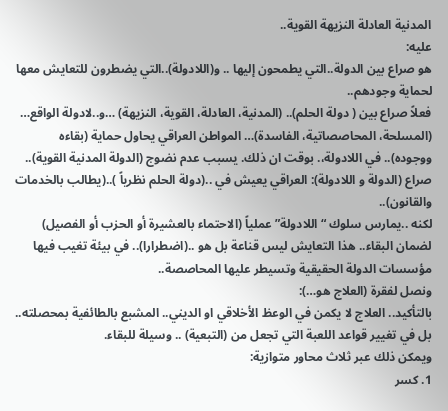المدنية العادلة النزيهة القوية..
عليه:
هو صراع بين الدولة..التي يطمحون إليها .. و(اللادولة)..التي يضطرون للتعايش معها لحماية وجودهم..
فعلاً صراع بين ( دولة الحلم).. (المدنية، العادلة، القوية، النزيهة) …و..لادولة الواقع… (المسلحة، المحاصصاتية، الفاسدة)… المواطن العراقي يحاول حماية (بقاءه ووجوده).. في اللادولة،. بوقت ان ذلك. يسبب عدم نضوج (الدولة المدنية القوية)..
صراع (الدولة و اللادولة): العراقي يعيش في ..(دولة الحلم نظرياً )..(يطالب بالخدمات والقانون)..
لكنه ..يمارس سلوك “اللادولة” عملياً (الاحتماء بالعشيرة أو الحزب أو الفصيل) لضمان البقاء.. هذا التعايش ليس قناعة بل هو ..(اضطرارا).. في بيئة تغيب فيها مؤسسات الدولة الحقيقية وتسيطر عليها المحاصصة..
ونصل لفقرة (العلاج هو…):
بالتأكيد.. العلاج لا يكمن في الوعظ الأخلاقي او الديني.. المشبع بالطائفية بمحصلته.. بل في تغيير قواعد اللعبة التي تجعل من (التبعية) .. وسيلة للبقاء.
ويمكن ذلك عبر ثلاث محاور متوازية:
1. كسر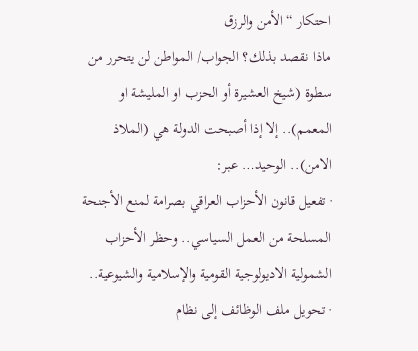احتكار “الأمن والرزق
ماذا نقصد بذلك؟ الجواب/ المواطن لن يتحرر من سطوة (شيخ العشيرة أو الحزب او المليشة او المعمم).. إلا إذا أصبحت الدولة هي (الملاذ الامن).. الوحيد… عبر:
· تفعيل قانون الأحزاب العراقي بصرامة لمنع الأجنحة المسلحة من العمل السياسي.. وحظر الأحزاب الشمولية الاديولوجية القومية والإسلامية والشيوعية..
· تحويل ملف الوظائف إلى نظام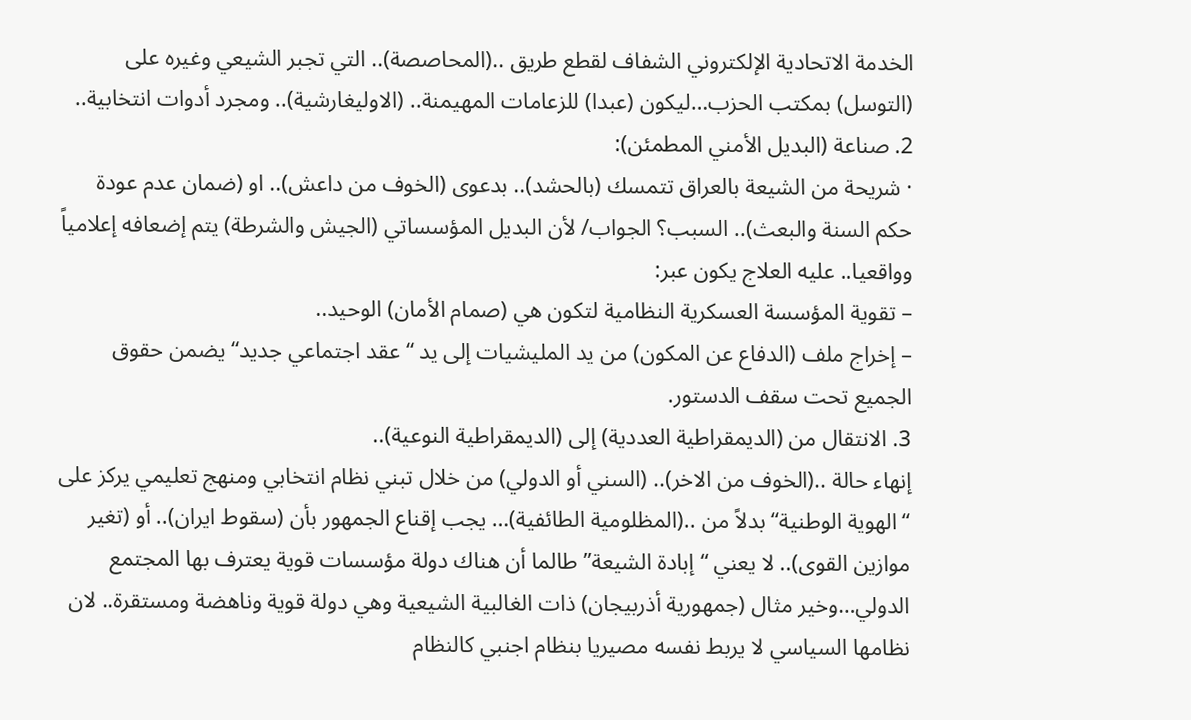الخدمة الاتحادية الإلكتروني الشفاف لقطع طريق ..(المحاصصة).. التي تجبر الشيعي وغيره على (التوسل) بمكتب الحزب…ليكون (عبدا) للزعامات المهيمنة.. (الاوليغارشية).. ومجرد أدوات انتخابية..
2. صناعة (البديل الأمني المطمئن):
· شريحة من الشيعة بالعراق تتمسك (بالحشد).. بدعوى (الخوف من داعش).. او (ضمان عدم عودة حكم السنة والبعث).. السبب؟ الجواب/ لأن البديل المؤسساتي (الجيش والشرطة) يتم إضعافه إعلامياً وواقعيا.. عليه العلاج يكون عبر:
– تقوية المؤسسة العسكرية النظامية لتكون هي (صمام الأمان) الوحيد..
– إخراج ملف (الدفاع عن المكون) من يد المليشيات إلى يد “عقد اجتماعي جديد“ يضمن حقوق الجميع تحت سقف الدستور.
3. الانتقال من (الديمقراطية العددية) إلى (الديمقراطية النوعية)..
إنهاء حالة ..(الخوف من الاخر).. (السني أو الدولي) من خلال تبني نظام انتخابي ومنهج تعليمي يركز على “الهوية الوطنية“ بدلاً من ..(المظلومية الطائفية)… يجب إقناع الجمهور بأن (سقوط ايران).. أو (تغير موازين القوى).. لا يعني “إبادة الشيعة” طالما أن هناك دولة مؤسسات قوية يعترف بها المجتمع الدولي…وخير مثال (جمهورية أذربيجان) ذات الغالبية الشيعية وهي دولة قوية وناهضة ومستقرة.. لان نظامها السياسي لا يربط نفسه مصيريا بنظام اجنبي كالنظام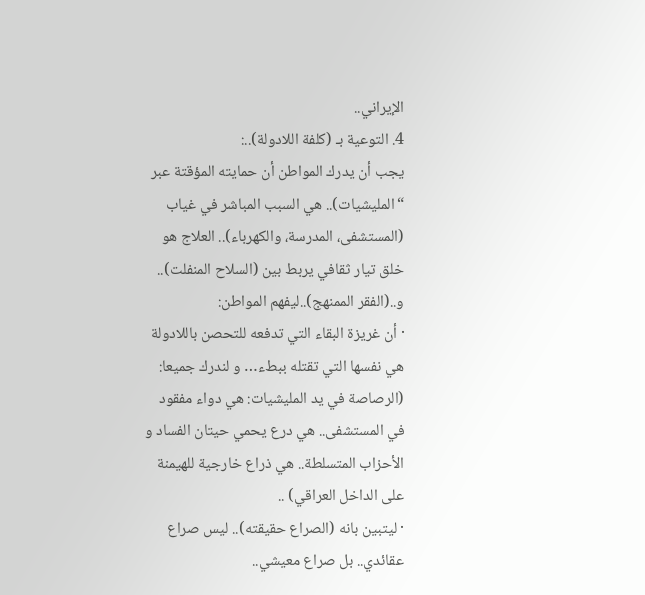الإيراني..
4. التوعية بـ (كلفة اللادولة)..:
يجب أن يدرك المواطن أن حمايته المؤقتة عبر “المليشيات).. هي السبب المباشر في غياب (المستشفى، المدرسة، والكهرباء).. العلاج هو خلق تيار ثقافي يربط بين (السلاح المنفلت).. و..(الفقر الممنهج)..ليفهم المواطن:
· أن غريزة البقاء التي تدفعه للتحصن باللادولة هي نفسها التي تقتله ببطء… و لندرك جميعا: (الرصاصة في يد المليشيات: هي دواء مفقود في المستشفى.. هي درع يحمي حيتان الفساد و الأحزاب المتسلطة.. هي ذراع خارجية للهيمنة على الداخل العراقي) ..
· ليتبين بانه (الصراع حقيقته).. ليس صراع عقائدي.. بل صراع معيشي..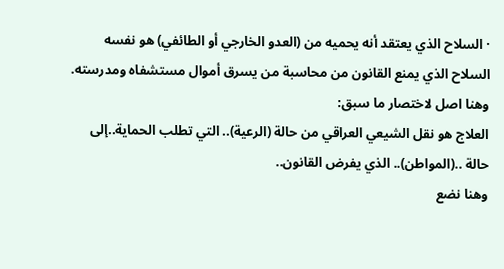· السلاح الذي يعتقد أنه يحميه من (العدو الخارجي أو الطائفي) هو نفسه السلاح الذي يمنع القانون من محاسبة من يسرق أموال مستشفاه ومدرسته.
وهنا اصل لاختصار ما سبق:
العلاج هو نقل الشيعي العراقي من حالة (الرعية).. التي تطلب الحماية..إلى حالة ..(المواطن).. الذي يفرض القانون..
وهنا نضع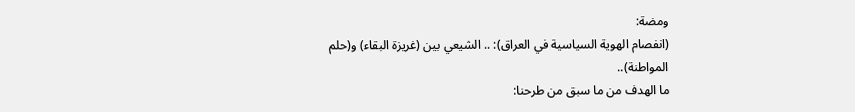ومضة:
(انفصام الهوية السياسية في العراق): .. الشيعي بين (غريزة البقاء) و(حلم المواطنة)..
ما الهدف من ما سبق من طرحنا: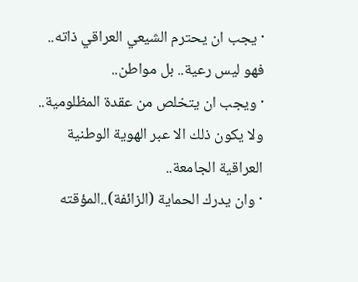· يجب ان يحترم الشيعي العراقي ذاته.. فهو ليس رعية.. بل مواطن..
· ويجب ان يتخلص من عقدة المظلومية.. ولا يكون ذلك الا عبر الهوية الوطنية العراقية الجامعة..
· وان يدرك الحماية (الزائفة)..المؤقته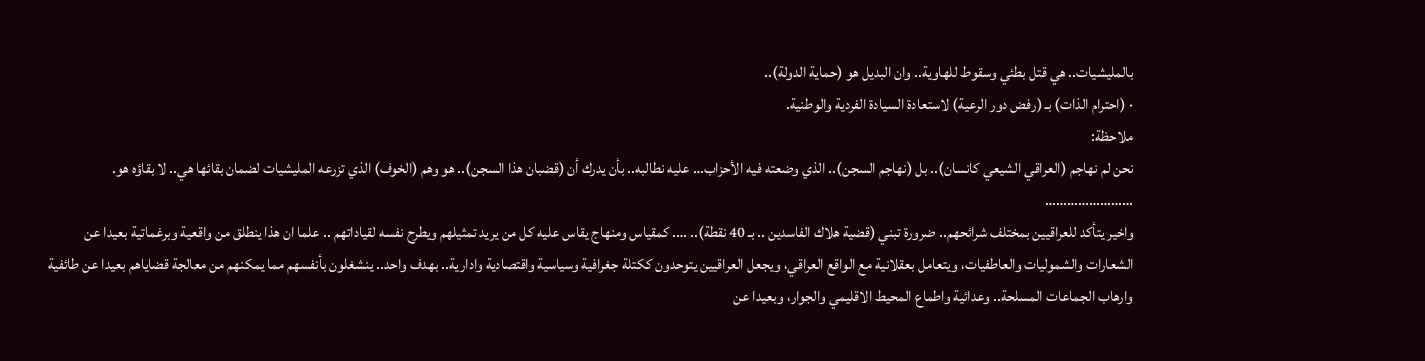بالمليشيات.. هي قتل بطئي وسقوط للهاوية.. وان البديل هو (حماية الدولة)..
· (احترام الذات) بـ (رفض دور الرعية) لاستعادة السيادة الفردية والوطنية.
ملاحظة:
نحن لم نهاجم (العراقي الشيعي كانسان).. بل (نهاجم السجن).. الذي وضعته فيه الأحزاب… عليه نطالبه.. بأن يدرك أن (قضبان هذا السجن).. هو وهم (الخوف) الذي تزرعه المليشيات لضمان بقائها هي.. لا بقاؤه هو.
……………………
واخير يتأكد للعراقيين بمختلف شرائحهم.. ضرورة تبني (قضية هلاك الفاسدين .. بـ 40 نقطة).. …. كمقياس ومنهاج يقاس عليه كل من يريد تمثيلهم ويطرح نفسه لقياداتهم .. علما ان هذا ينطلق من واقعية وبرغماتية بعيدا عن الشعارات والشموليات والعاطفيات، ويتعامل بعقلانية مع الواقع العراقي، ويجعل العراقيين يتوحدون ككتلة جغرافية وسياسية واقتصادية وادارية.. بهدف واحد.. ينشغلون بأنفسهم مما يمكنهم من معالجة قضاياهم بعيدا عن طائفية وارهاب الجماعات المسلحة.. وعدائية واطماع المحيط الاقليمي والجوار، وبعيدا عن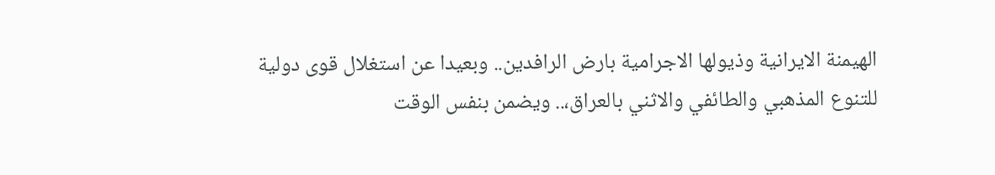الهيمنة الايرانية وذيولها الاجرامية بارض الرافدين.. وبعيدا عن استغلال قوى دولية للتنوع المذهبي والطائفي والاثني بالعراق،.. ويضمن بنفس الوقت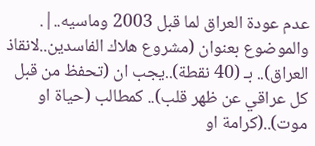عدم عودة العراق لما قبل 2003 وماسيه..|. والموضوع بعنوان (مشروع هلاك الفاسدين..لانقاذ العراق).. بـ (40 نقطة)..يجب ان (تحفظ من قبل كل عراقي عن ظهر قلب).. كمطالب (حياة او موت)..(كرامة او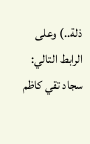ذلة..) وعلى الرابط التالي:
سجاد تقي كاظم